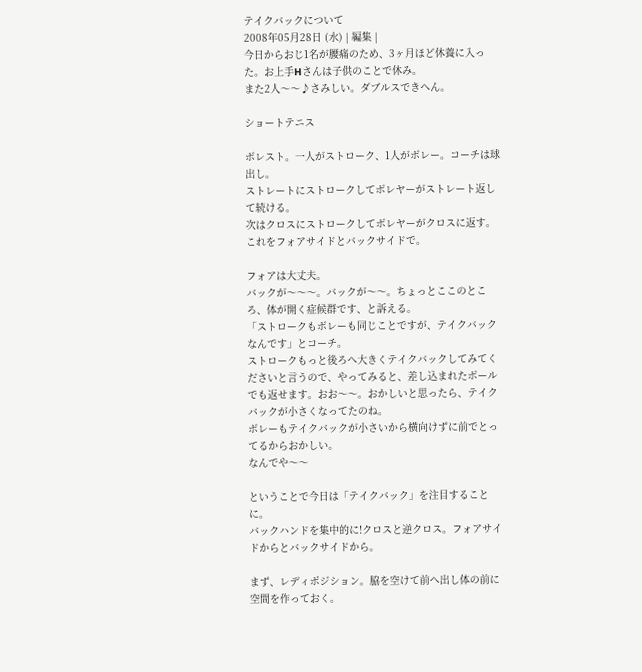テイクバックについて
2008年05月28日 (水) | 編集 |
今日からおじ1名が腰痛のため、3ヶ月ほど休養に入った。お上手Hさんは子供のことで休み。
また2人〜〜♪さみしい。ダブルスできへん。

ショートテニス

ボレスト。一人がストローク、1人がボレー。コーチは球出し。
ストレートにストロークしてボレヤーがストレート返して続ける。
次はクロスにストロークしてボレヤーがクロスに返す。
これをフォアサイドとバックサイドで。

フォアは大丈夫。
バックが〜〜〜。バックが〜〜。ちょっとここのところ、体が開く症候群です、と訴える。
「ストロークもボレーも同じことですが、テイクバックなんです」とコーチ。
ストロークもっと後ろへ大きくテイクバックしてみてくださいと言うので、やってみると、差し込まれたボールでも返せます。おお〜〜。おかしいと思ったら、テイクバックが小さくなってたのね。
ボレーもテイクバックが小さいから横向けずに前でとってるからおかしい。
なんでや〜〜

ということで今日は「テイクバック」を注目することに。
バックハンドを集中的に!クロスと逆クロス。フォアサイドからとバックサイドから。

まず、レディポジション。脇を空けて前へ出し体の前に空間を作っておく。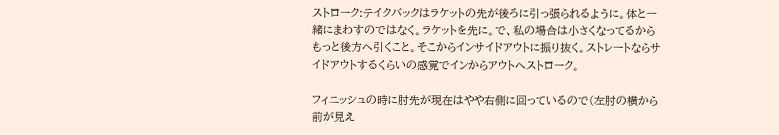ストローク:テイクバックはラケットの先が後ろに引っ張られるように。体と一緒にまわすのではなく。ラケットを先に。で、私の場合は小さくなってるからもっと後方へ引くこと。そこからインサイドアウトに振り抜く。ストレートならサイドアウトするくらいの感覚でインからアウトへストローク。

フィニッシュの時に肘先が現在はやや右側に回っているので(左肘の横から前が見え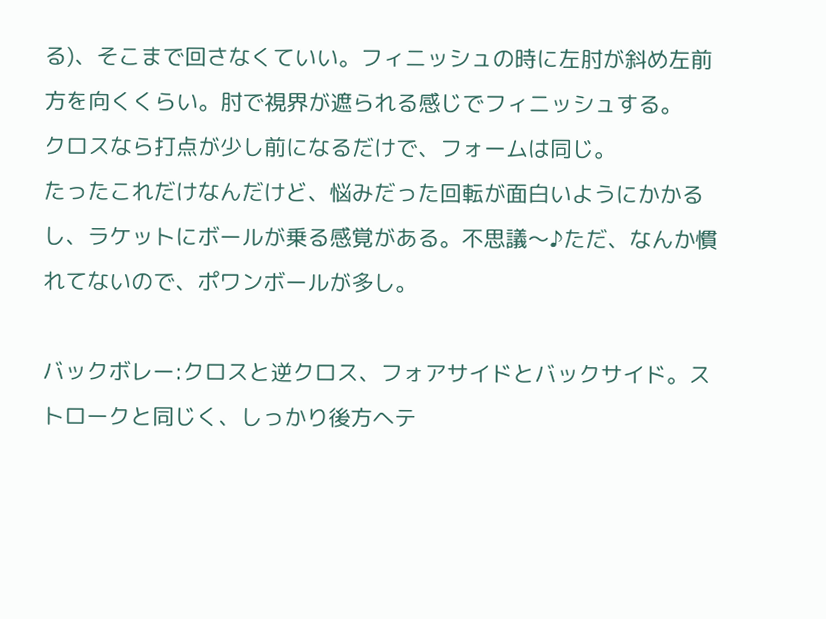る)、そこまで回さなくていい。フィニッシュの時に左肘が斜め左前方を向くくらい。肘で視界が遮られる感じでフィニッシュする。
クロスなら打点が少し前になるだけで、フォームは同じ。
たったこれだけなんだけど、悩みだった回転が面白いようにかかるし、ラケットにボールが乗る感覚がある。不思議〜♪ただ、なんか慣れてないので、ポワンボールが多し。

バックボレー:クロスと逆クロス、フォアサイドとバックサイド。ストロークと同じく、しっかり後方へテ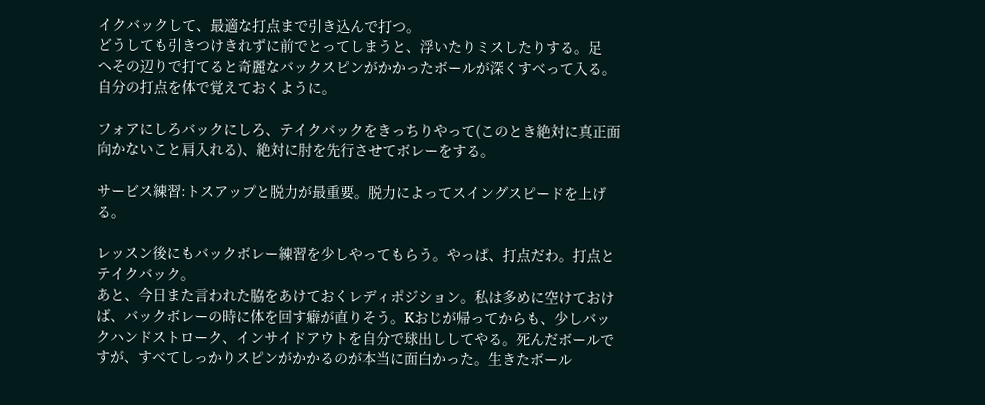イクバックして、最適な打点まで引き込んで打つ。
どうしても引きつけきれずに前でとってしまうと、浮いたりミスしたりする。足
へその辺りで打てると奇麗なバックスピンがかかったボールが深くすべって入る。
自分の打点を体で覚えておくように。

フォアにしろバックにしろ、テイクバックをきっちりやって(このとき絶対に真正面向かないこと肩入れる)、絶対に肘を先行させてボレーをする。

サービス練習:トスアップと脱力が最重要。脱力によってスイングスピードを上げる。

レッスン後にもバックボレー練習を少しやってもらう。やっぱ、打点だわ。打点とテイクバック。
あと、今日また言われた脇をあけておくレディポジション。私は多めに空けておけば、バックボレーの時に体を回す癖が直りそう。Kおじが帰ってからも、少しバックハンドストローク、インサイドアウトを自分で球出ししてやる。死んだボールですが、すべてしっかりスピンがかかるのが本当に面白かった。生きたボール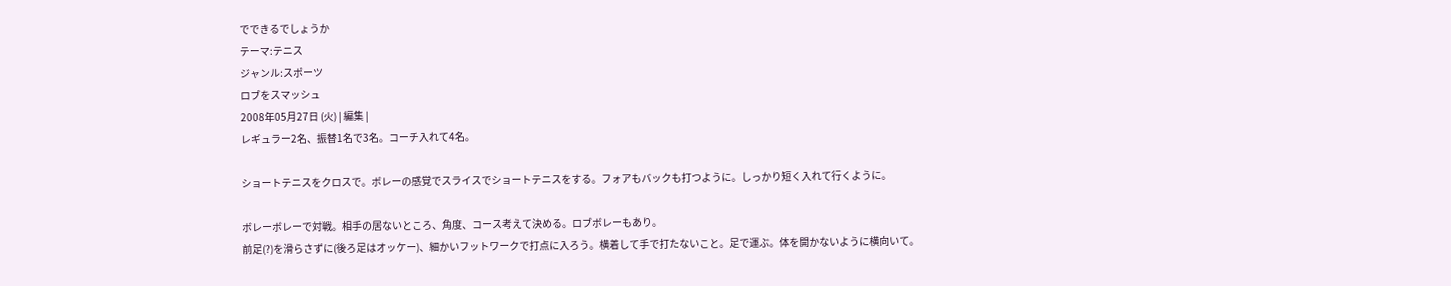でできるでしょうか
テーマ:テニス
ジャンル:スポーツ
ロブをスマッシュ
2008年05月27日 (火) | 編集 |
レギュラー2名、振替1名で3名。コーチ入れて4名。

ショートテニスをクロスで。ボレーの感覚でスライスでショートテニスをする。フォアもバックも打つように。しっかり短く入れて行くように。

ボレーボレーで対戦。相手の居ないところ、角度、コース考えて決める。ロブボレーもあり。
前足(?)を滑らさずに(後ろ足はオッケー)、細かいフットワークで打点に入ろう。横着して手で打たないこと。足で運ぶ。体を開かないように横向いて。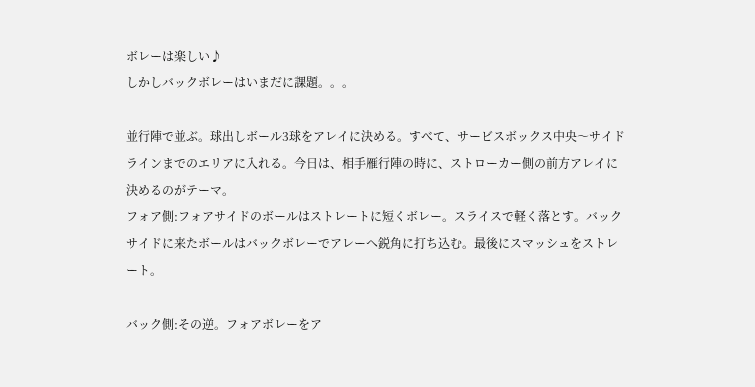ボレーは楽しい♪
しかしバックボレーはいまだに課題。。。

並行陣で並ぶ。球出しボール3球をアレイに決める。すべて、サービスボックス中央〜サイドラインまでのエリアに入れる。今日は、相手雁行陣の時に、ストローカー側の前方アレイに決めるのがテーマ。
フォア側:フォアサイドのボールはストレートに短くボレー。スライスで軽く落とす。バックサイドに来たボールはバックボレーでアレーへ鋭角に打ち込む。最後にスマッシュをストレート。

バック側:その逆。フォアボレーをア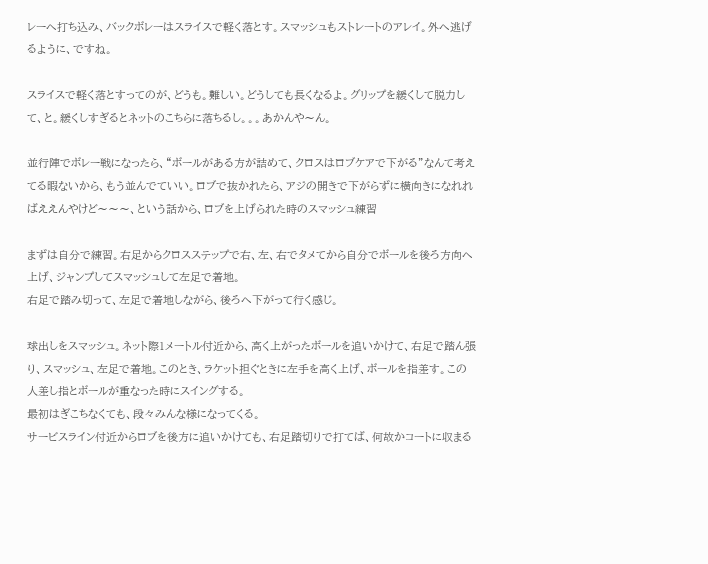レーへ打ち込み、バックボレーはスライスで軽く落とす。スマッシュもストレートのアレイ。外へ逃げるように、ですね。

スライスで軽く落とすってのが、どうも。難しい。どうしても長くなるよ。グリップを緩くして脱力して、と。緩くしすぎるとネットのこちらに落ちるし。。。あかんや〜ん。

並行陣でボレー戦になったら、“ボールがある方が詰めて、クロスはロブケアで下がる”なんて考えてる暇ないから、もう並んでていい。ロブで抜かれたら、アジの開きで下がらずに横向きになれればええんやけど〜〜〜、という話から、ロブを上げられた時のスマッシュ練習

まずは自分で練習。右足からクロスステップで右、左、右でタメてから自分でボールを後ろ方向へ上げ、ジャンプしてスマッシュして左足で着地。
右足で踏み切って、左足で着地しながら、後ろへ下がって行く感じ。

球出しをスマッシュ。ネット際1メートル付近から、高く上がったボールを追いかけて、右足で踏ん張り、スマッシュ、左足で着地。このとき、ラケット担ぐときに左手を高く上げ、ボールを指差す。この人差し指とボールが重なった時にスイングする。
最初はぎこちなくても、段々みんな様になってくる。
サービスライン付近からロブを後方に追いかけても、右足踏切りで打てば、何故かコートに収まる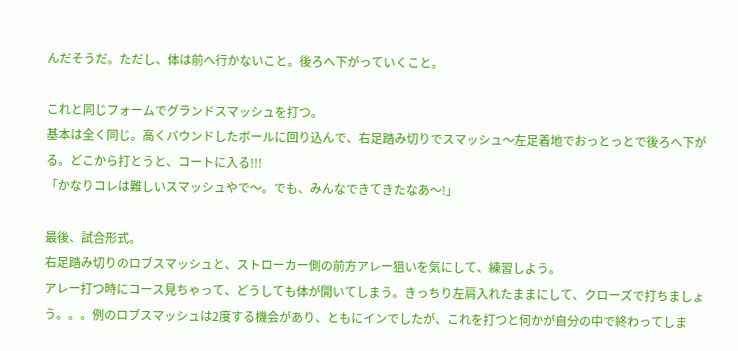んだそうだ。ただし、体は前へ行かないこと。後ろへ下がっていくこと。

これと同じフォームでグランドスマッシュを打つ。
基本は全く同じ。高くバウンドしたボールに回り込んで、右足踏み切りでスマッシュ〜左足着地でおっとっとで後ろへ下がる。どこから打とうと、コートに入る!!!
「かなりコレは難しいスマッシュやで〜。でも、みんなできてきたなあ〜!」

最後、試合形式。
右足踏み切りのロブスマッシュと、ストローカー側の前方アレー狙いを気にして、練習しよう。
アレー打つ時にコース見ちゃって、どうしても体が開いてしまう。きっちり左肩入れたままにして、クローズで打ちましょう。。。例のロブスマッシュは2度する機会があり、ともにインでしたが、これを打つと何かが自分の中で終わってしま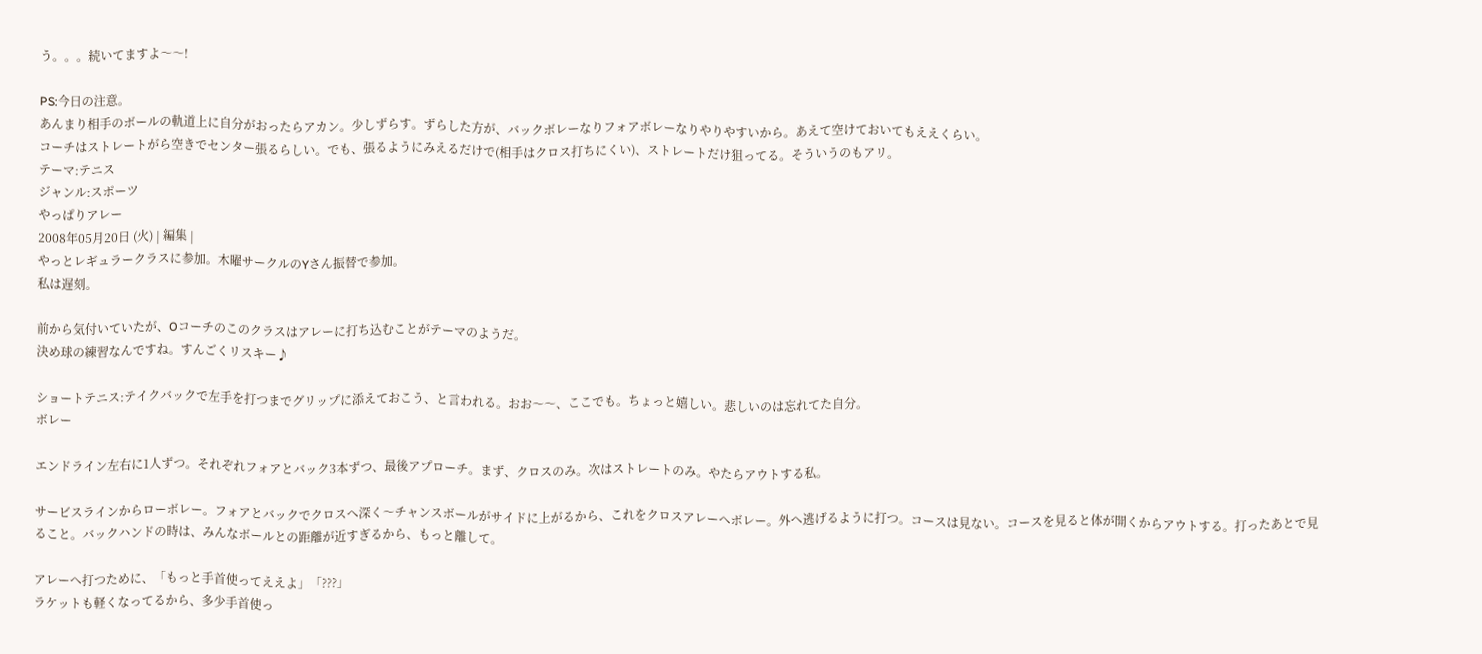う。。。続いてますよ〜〜!

PS:今日の注意。
あんまり相手のボールの軌道上に自分がおったらアカン。少しずらす。ずらした方が、バックボレーなりフォアボレーなりやりやすいから。あえて空けておいてもええくらい。
コーチはストレートがら空きでセンター張るらしい。でも、張るようにみえるだけで(相手はクロス打ちにくい)、ストレートだけ狙ってる。そういうのもアリ。
テーマ:テニス
ジャンル:スポーツ
やっぱりアレー
2008年05月20日 (火) | 編集 |
やっとレギュラークラスに参加。木曜サークルのYさん振替で参加。
私は遅刻。

前から気付いていたが、Oコーチのこのクラスはアレーに打ち込むことがテーマのようだ。
決め球の練習なんですね。すんごくリスキー♪

ショートテニス:テイクバックで左手を打つまでグリップに添えておこう、と言われる。おお〜〜、ここでも。ちょっと嬉しい。悲しいのは忘れてた自分。
ボレー

エンドライン左右に1人ずつ。それぞれフォアとバック3本ずつ、最後アプローチ。まず、クロスのみ。次はストレートのみ。やたらアウトする私。

サービスラインからローボレー。フォアとバックでクロスへ深く〜チャンスボールがサイドに上がるから、これをクロスアレーへボレー。外へ逃げるように打つ。コースは見ない。コースを見ると体が開くからアウトする。打ったあとで見ること。バックハンドの時は、みんなボールとの距離が近すぎるから、もっと離して。

アレーへ打つために、「もっと手首使ってええよ」「???」
ラケットも軽くなってるから、多少手首使っ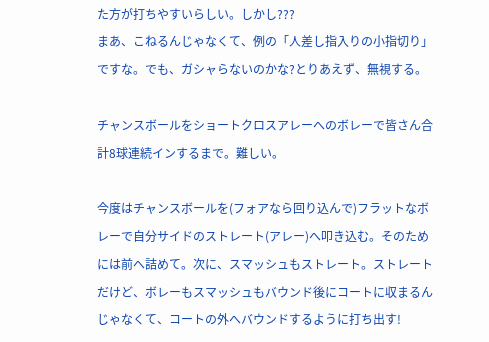た方が打ちやすいらしい。しかし???
まあ、こねるんじゃなくて、例の「人差し指入りの小指切り」ですな。でも、ガシャらないのかな?とりあえず、無視する。

チャンスボールをショートクロスアレーへのボレーで皆さん合計8球連続インするまで。難しい。

今度はチャンスボールを(フォアなら回り込んで)フラットなボレーで自分サイドのストレート(アレー)へ叩き込む。そのためには前へ詰めて。次に、スマッシュもストレート。ストレートだけど、ボレーもスマッシュもバウンド後にコートに収まるんじゃなくて、コートの外へバウンドするように打ち出す!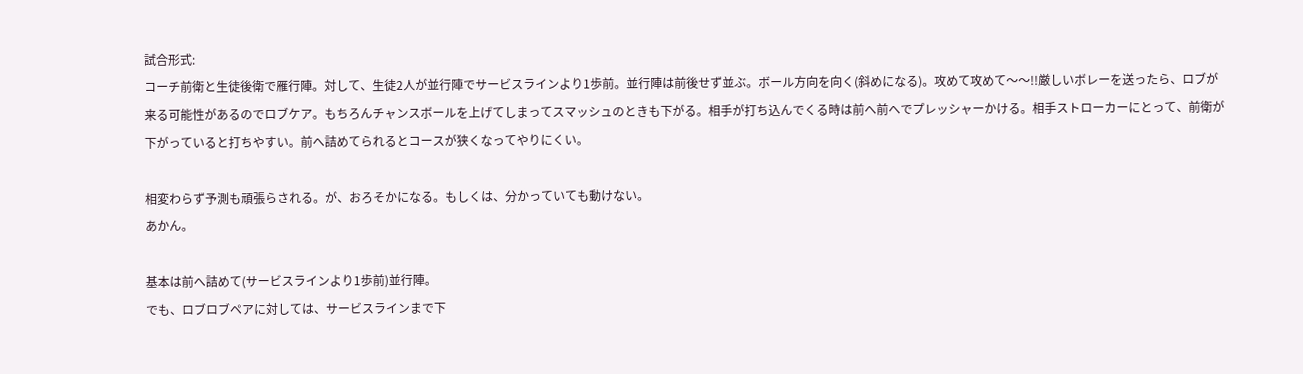試合形式:
コーチ前衛と生徒後衛で雁行陣。対して、生徒2人が並行陣でサービスラインより1歩前。並行陣は前後せず並ぶ。ボール方向を向く(斜めになる)。攻めて攻めて〜〜!!厳しいボレーを送ったら、ロブが来る可能性があるのでロブケア。もちろんチャンスボールを上げてしまってスマッシュのときも下がる。相手が打ち込んでくる時は前へ前へでプレッシャーかける。相手ストローカーにとって、前衛が下がっていると打ちやすい。前へ詰めてられるとコースが狭くなってやりにくい。

相変わらず予測も頑張らされる。が、おろそかになる。もしくは、分かっていても動けない。
あかん。

基本は前へ詰めて(サービスラインより1歩前)並行陣。
でも、ロブロブペアに対しては、サービスラインまで下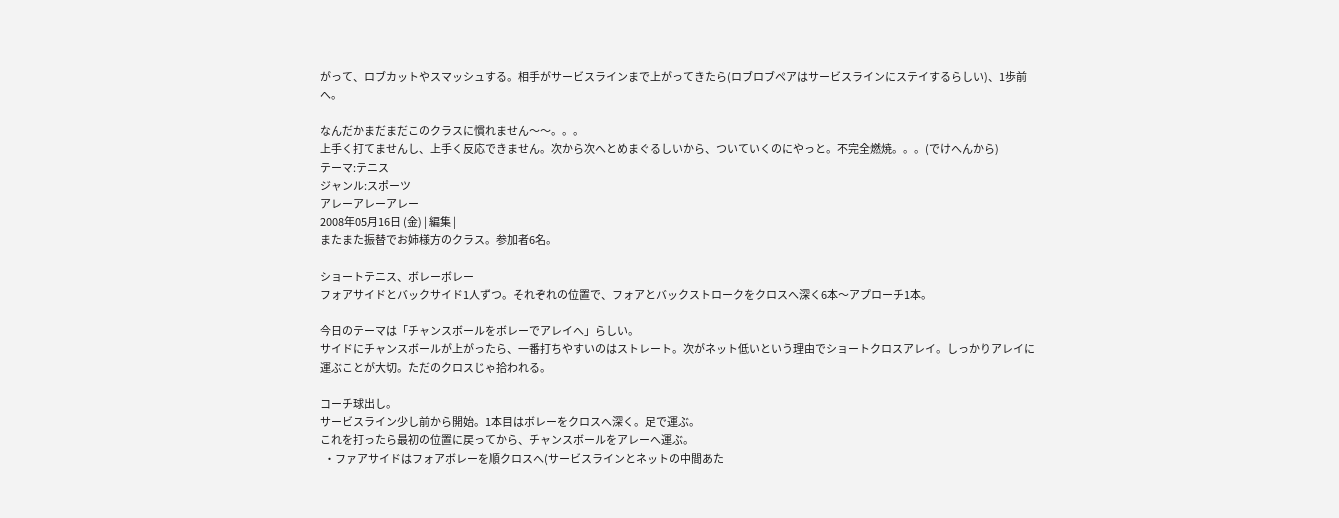がって、ロブカットやスマッシュする。相手がサービスラインまで上がってきたら(ロブロブペアはサービスラインにステイするらしい)、1歩前へ。

なんだかまだまだこのクラスに慣れません〜〜。。。
上手く打てませんし、上手く反応できません。次から次へとめまぐるしいから、ついていくのにやっと。不完全燃焼。。。(でけへんから)
テーマ:テニス
ジャンル:スポーツ
アレーアレーアレー
2008年05月16日 (金) | 編集 |
またまた振替でお姉様方のクラス。参加者6名。

ショートテニス、ボレーボレー
フォアサイドとバックサイド1人ずつ。それぞれの位置で、フォアとバックストロークをクロスへ深く6本〜アプローチ1本。

今日のテーマは「チャンスボールをボレーでアレイへ」らしい。
サイドにチャンスボールが上がったら、一番打ちやすいのはストレート。次がネット低いという理由でショートクロスアレイ。しっかりアレイに運ぶことが大切。ただのクロスじゃ拾われる。

コーチ球出し。
サービスライン少し前から開始。1本目はボレーをクロスへ深く。足で運ぶ。
これを打ったら最初の位置に戻ってから、チャンスボールをアレーへ運ぶ。
  ・ファアサイドはフォアボレーを順クロスへ(サービスラインとネットの中間あた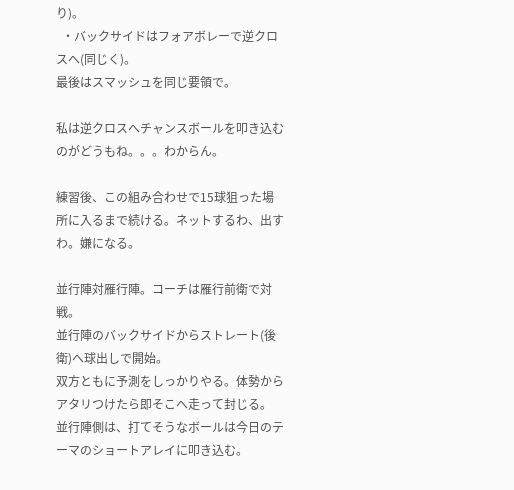り)。
  ・バックサイドはフォアボレーで逆クロスへ(同じく)。
最後はスマッシュを同じ要領で。

私は逆クロスへチャンスボールを叩き込むのがどうもね。。。わからん。

練習後、この組み合わせで15球狙った場所に入るまで続ける。ネットするわ、出すわ。嫌になる。

並行陣対雁行陣。コーチは雁行前衛で対戦。
並行陣のバックサイドからストレート(後衛)へ球出しで開始。
双方ともに予測をしっかりやる。体勢からアタリつけたら即そこへ走って封じる。
並行陣側は、打てそうなボールは今日のテーマのショートアレイに叩き込む。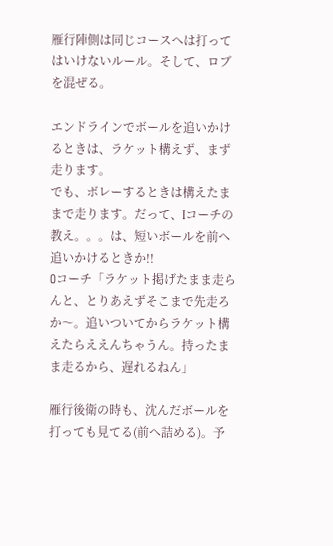雁行陣側は同じコースへは打ってはいけないルール。そして、ロブを混ぜる。

エンドラインでボールを追いかけるときは、ラケット構えず、まず走ります。
でも、ボレーするときは構えたままで走ります。だって、Iコーチの教え。。。は、短いボールを前へ追いかけるときか!!
Oコーチ「ラケット掲げたまま走らんと、とりあえずそこまで先走ろか〜。追いついてからラケット構えたらええんちゃうん。持ったまま走るから、遅れるねん」

雁行後衛の時も、沈んだボールを打っても見てる(前へ詰める)。予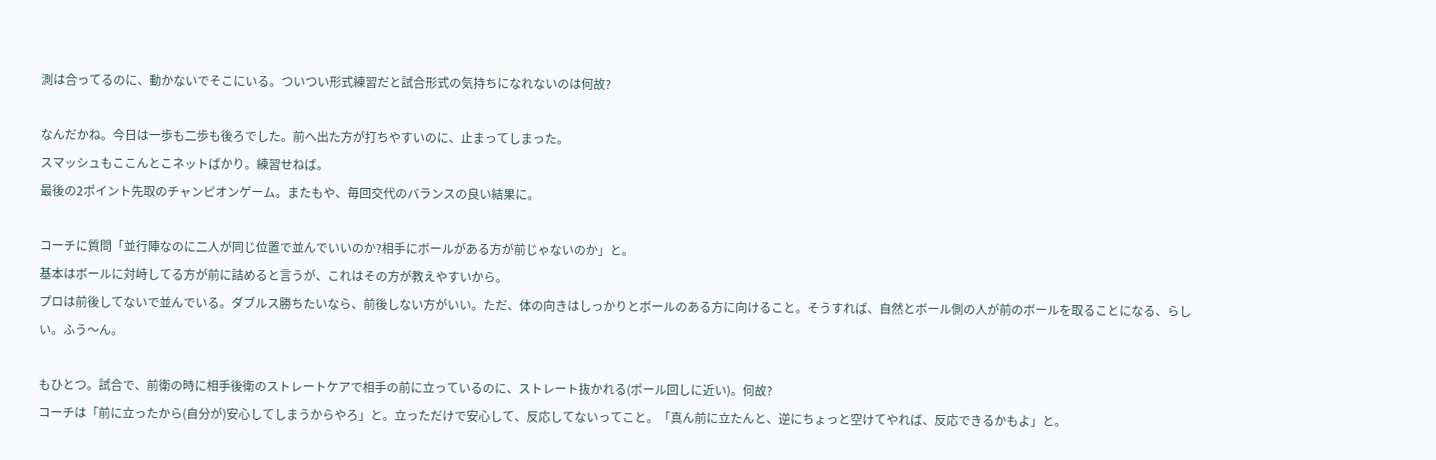測は合ってるのに、動かないでそこにいる。ついつい形式練習だと試合形式の気持ちになれないのは何故?

なんだかね。今日は一歩も二歩も後ろでした。前へ出た方が打ちやすいのに、止まってしまった。
スマッシュもここんとこネットばかり。練習せねば。
最後の2ポイント先取のチャンピオンゲーム。またもや、毎回交代のバランスの良い結果に。

コーチに質問「並行陣なのに二人が同じ位置で並んでいいのか?相手にボールがある方が前じゃないのか」と。
基本はボールに対峙してる方が前に詰めると言うが、これはその方が教えやすいから。
プロは前後してないで並んでいる。ダブルス勝ちたいなら、前後しない方がいい。ただ、体の向きはしっかりとボールのある方に向けること。そうすれば、自然とボール側の人が前のボールを取ることになる、らしい。ふう〜ん。

もひとつ。試合で、前衛の時に相手後衛のストレートケアで相手の前に立っているのに、ストレート抜かれる(ポール回しに近い)。何故?
コーチは「前に立ったから(自分が)安心してしまうからやろ」と。立っただけで安心して、反応してないってこと。「真ん前に立たんと、逆にちょっと空けてやれば、反応できるかもよ」と。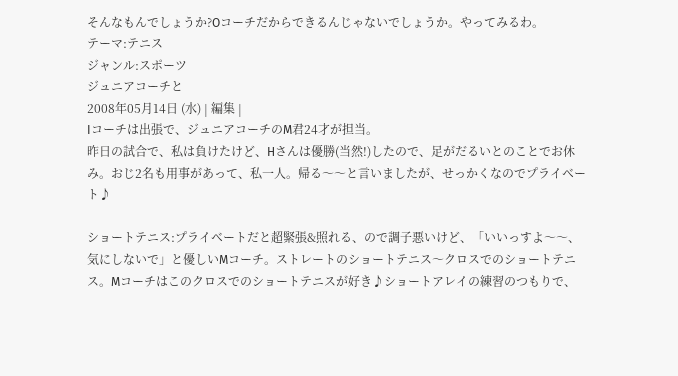そんなもんでしょうか?Oコーチだからできるんじゃないでしょうか。やってみるわ。
テーマ:テニス
ジャンル:スポーツ
ジュニアコーチと
2008年05月14日 (水) | 編集 |
Iコーチは出張で、ジュニアコーチのM君24才が担当。
昨日の試合で、私は負けたけど、Hさんは優勝(当然!)したので、足がだるいとのことでお休み。おじ2名も用事があって、私一人。帰る〜〜と言いましたが、せっかくなのでプライベート♪

ショートテニス:プライベートだと超緊張&照れる、ので調子悪いけど、「いいっすよ〜〜、気にしないで」と優しいMコーチ。ストレートのショートテニス〜クロスでのショートテニス。Mコーチはこのクロスでのショートテニスが好き♪ショートアレイの練習のつもりで、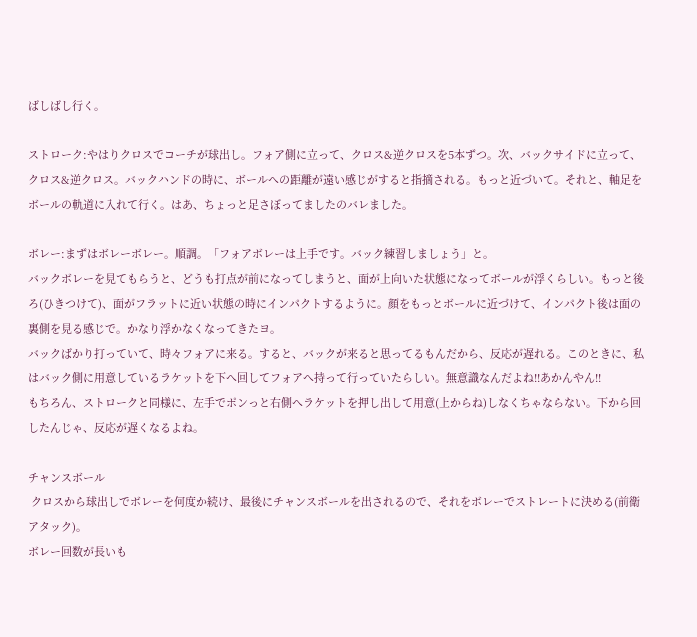ばしばし行く。

ストローク:やはりクロスでコーチが球出し。フォア側に立って、クロス&逆クロスを5本ずつ。次、バックサイドに立って、クロス&逆クロス。バックハンドの時に、ボールへの距離が遠い感じがすると指摘される。もっと近づいて。それと、軸足をボールの軌道に入れて行く。はあ、ちょっと足さぼってましたのバレました。

ボレー:まずはボレーボレー。順調。「フォアボレーは上手です。バック練習しましょう」と。
バックボレーを見てもらうと、どうも打点が前になってしまうと、面が上向いた状態になってボールが浮くらしい。もっと後ろ(ひきつけて)、面がフラットに近い状態の時にインパクトするように。顔をもっとボールに近づけて、インパクト後は面の裏側を見る感じで。かなり浮かなくなってきたヨ。
バックばかり打っていて、時々フォアに来る。すると、バックが来ると思ってるもんだから、反応が遅れる。このときに、私はバック側に用意しているラケットを下へ回してフォアへ持って行っていたらしい。無意識なんだよね!!あかんやん!!
もちろん、ストロークと同様に、左手でポンっと右側へラケットを押し出して用意(上からね)しなくちゃならない。下から回したんじゃ、反応が遅くなるよね。

チャンスボール
 クロスから球出しでボレーを何度か続け、最後にチャンスボールを出されるので、それをボレーでストレートに決める(前衛アタック)。
ボレー回数が長いも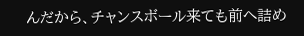んだから、チャンスボール来ても前へ詰め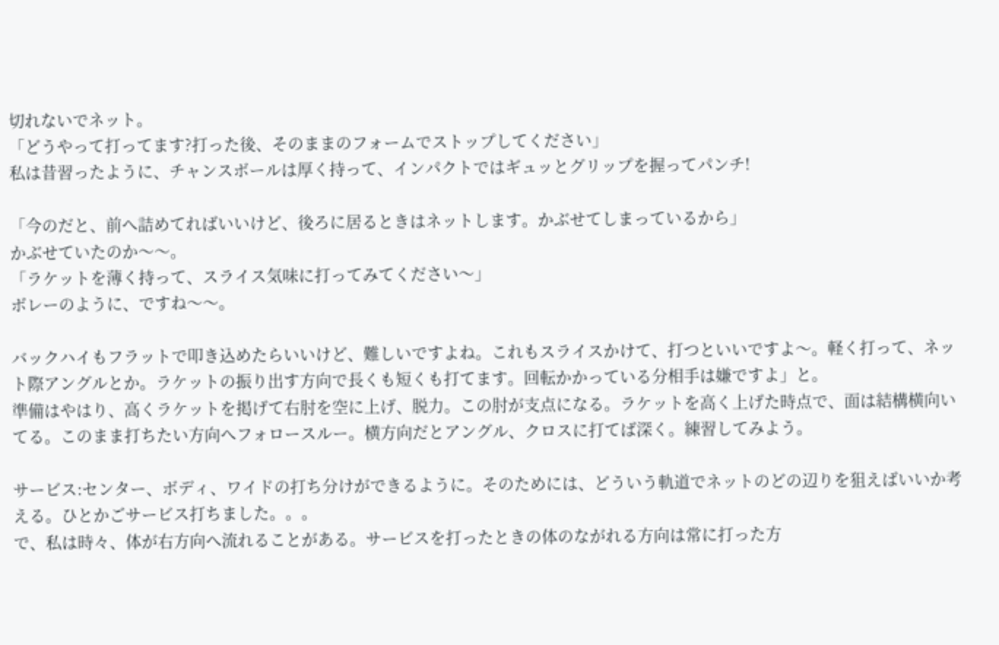切れないでネット。
「どうやって打ってます?打った後、そのままのフォームでストップしてください」
私は昔習ったように、チャンスボールは厚く持って、インパクトではギュッとグリップを握ってパンチ!

「今のだと、前へ詰めてればいいけど、後ろに居るときはネットします。かぶせてしまっているから」
かぶせていたのか〜〜。
「ラケットを薄く持って、スライス気味に打ってみてください〜」
ボレーのように、ですね〜〜。

バックハイもフラットで叩き込めたらいいけど、難しいですよね。これもスライスかけて、打つといいですよ〜。軽く打って、ネット際アングルとか。ラケットの振り出す方向で長くも短くも打てます。回転かかっている分相手は嫌ですよ」と。
準備はやはり、高くラケットを掲げて右肘を空に上げ、脱力。この肘が支点になる。ラケットを高く上げた時点で、面は結構横向いてる。このまま打ちたい方向へフォロースルー。横方向だとアングル、クロスに打てば深く。練習してみよう。

サービス:センター、ボディ、ワイドの打ち分けができるように。そのためには、どういう軌道でネットのどの辺りを狙えばいいか考える。ひとかごサービス打ちました。。。
で、私は時々、体が右方向へ流れることがある。サービスを打ったときの体のながれる方向は常に打った方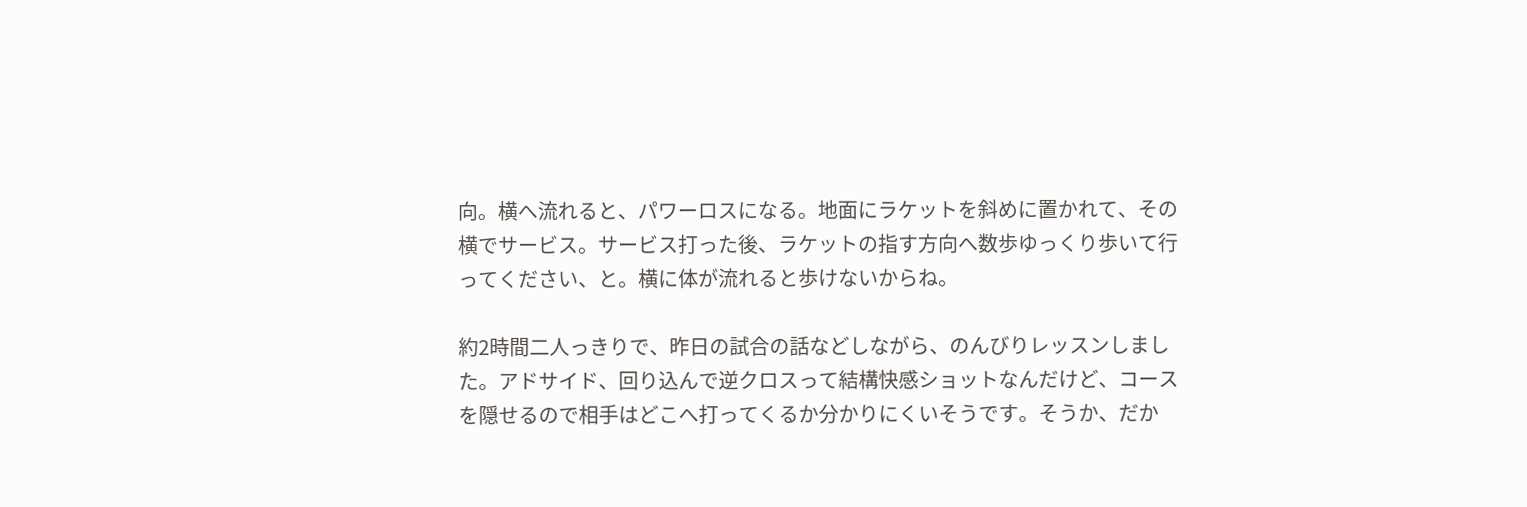向。横へ流れると、パワーロスになる。地面にラケットを斜めに置かれて、その横でサービス。サービス打った後、ラケットの指す方向へ数歩ゆっくり歩いて行ってください、と。横に体が流れると歩けないからね。

約2時間二人っきりで、昨日の試合の話などしながら、のんびりレッスンしました。アドサイド、回り込んで逆クロスって結構快感ショットなんだけど、コースを隠せるので相手はどこへ打ってくるか分かりにくいそうです。そうか、だか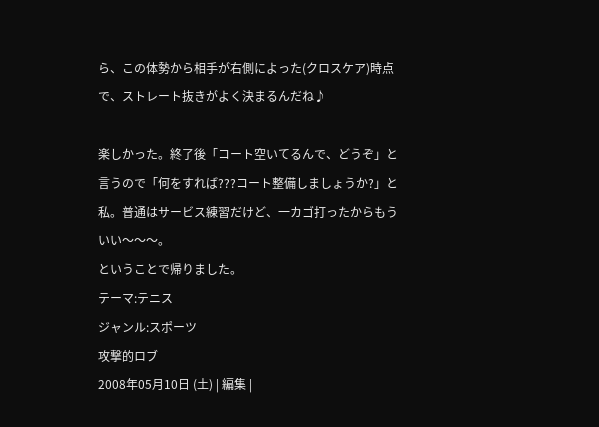ら、この体勢から相手が右側によった(クロスケア)時点で、ストレート抜きがよく決まるんだね♪

楽しかった。終了後「コート空いてるんで、どうぞ」と言うので「何をすれば???コート整備しましょうか?」と私。普通はサービス練習だけど、一カゴ打ったからもういい〜〜〜。
ということで帰りました。
テーマ:テニス
ジャンル:スポーツ
攻撃的ロブ
2008年05月10日 (土) | 編集 |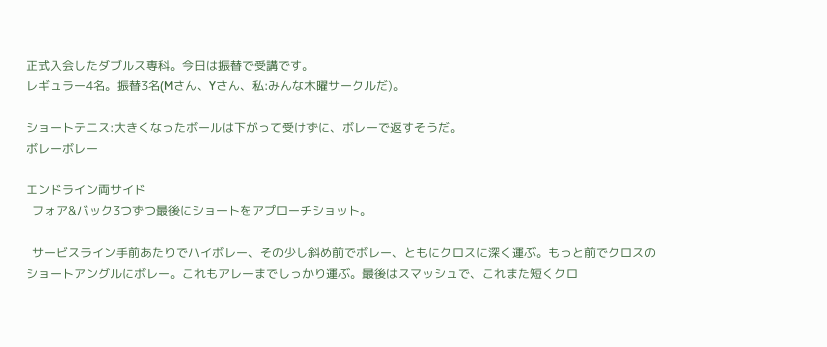正式入会したダブルス専科。今日は振替で受講です。
レギュラー4名。振替3名(Mさん、Yさん、私:みんな木曜サークルだ)。

ショートテニス:大きくなったボールは下がって受けずに、ボレーで返すそうだ。
ボレーボレー

エンドライン両サイド
  フォア&バック3つずつ最後にショートをアプローチショット。

  サービスライン手前あたりでハイボレー、その少し斜め前でボレー、ともにクロスに深く運ぶ。もっと前でクロスのショートアングルにボレー。これもアレーまでしっかり運ぶ。最後はスマッシュで、これまた短くクロ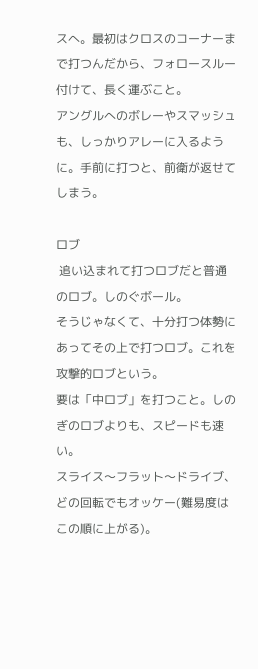スへ。最初はクロスのコーナーまで打つんだから、フォロースルー付けて、長く運ぶこと。
アングルへのボレーやスマッシュも、しっかりアレーに入るように。手前に打つと、前衛が返せてしまう。

ロブ
 追い込まれて打つロブだと普通のロブ。しのぐボール。
そうじゃなくて、十分打つ体勢にあってその上で打つロブ。これを攻撃的ロブという。
要は「中ロブ」を打つこと。しのぎのロブよりも、スピードも速い。
スライス〜フラット〜ドライブ、どの回転でもオッケー(難易度はこの順に上がる)。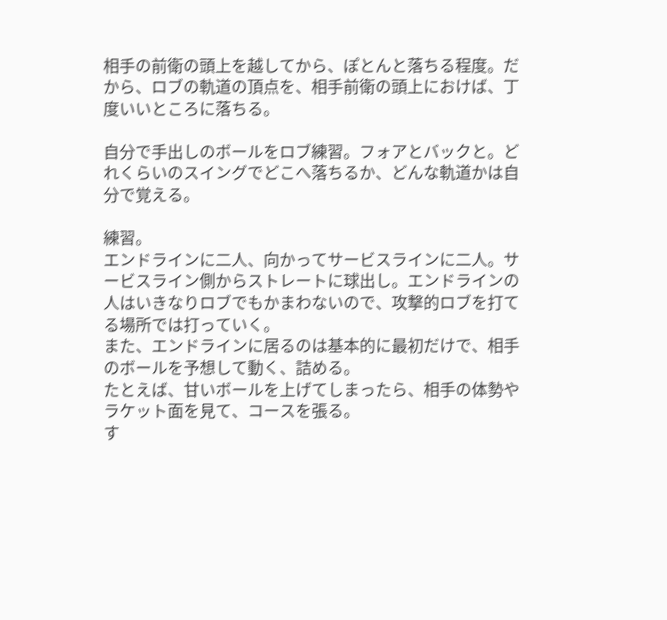相手の前衛の頭上を越してから、ぽとんと落ちる程度。だから、ロブの軌道の頂点を、相手前衛の頭上におけば、丁度いいところに落ちる。

自分で手出しのボールをロブ練習。フォアとバックと。どれくらいのスイングでどこへ落ちるか、どんな軌道かは自分で覚える。

練習。
エンドラインに二人、向かってサービスラインに二人。サービスライン側からストレートに球出し。エンドラインの人はいきなりロブでもかまわないので、攻撃的ロブを打てる場所では打っていく。
また、エンドラインに居るのは基本的に最初だけで、相手のボールを予想して動く、詰める。
たとえば、甘いボールを上げてしまったら、相手の体勢やラケット面を見て、コースを張る。
す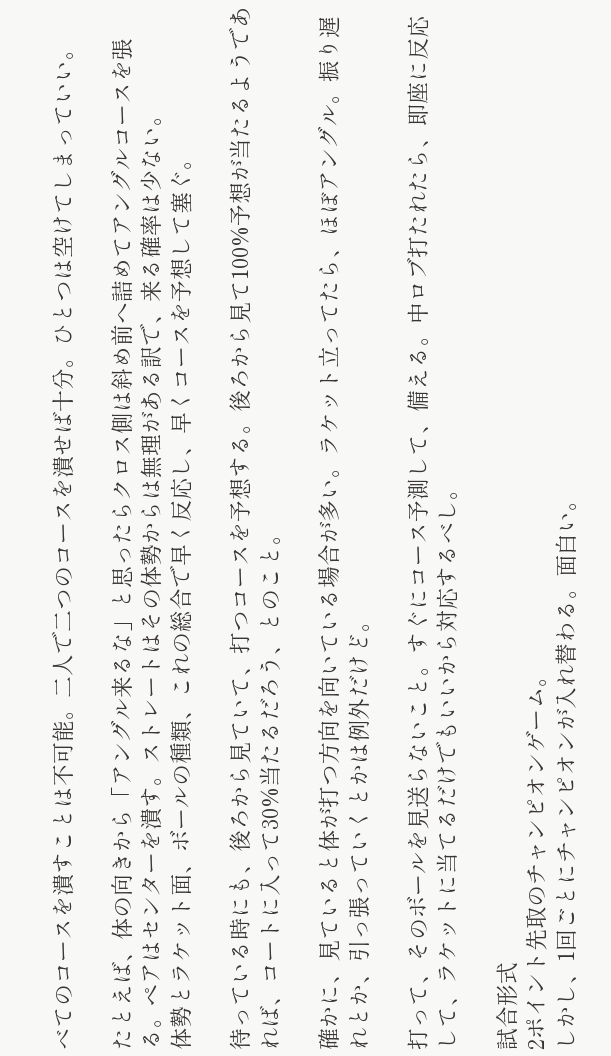べてのコースを潰すことは不可能。二人で二つのコースを潰せば十分。ひとつは空けてしまっていい。

たとえば、体の向きから「アングル来るな」と思ったらクロス側は斜め前へ詰めてアングルコースを張る。ペアはセンターを潰す。ストレートはその体勢からは無理がある訳で、来る確率は少ない。
体勢とラケット面、ボールの種類、これの総合で早く反応し、早くコースを予想して塞ぐ。

待っている時にも、後ろから見ていて、打つコースを予想する。後ろから見て100%予想が当たるようであれば、コートに入って30%当たるだろう、とのこと。

確かに、見ていると体が打つ方向を向いている場合が多い。ラケット立ってたら、ほぼアングル。振り遅れとか、引っ張っていくとかは例外だけど。

打って、そのボールを見送らないこと。すぐにコース予測して、備える。中ロブ打たれたら、即座に反応して、ラケットに当てるだけでもいいから対応するべし。

試合形式
2ポイント先取のチャンピオンゲーム。
しかし、1回ごとにチャンピオンが入れ替わる。面白い。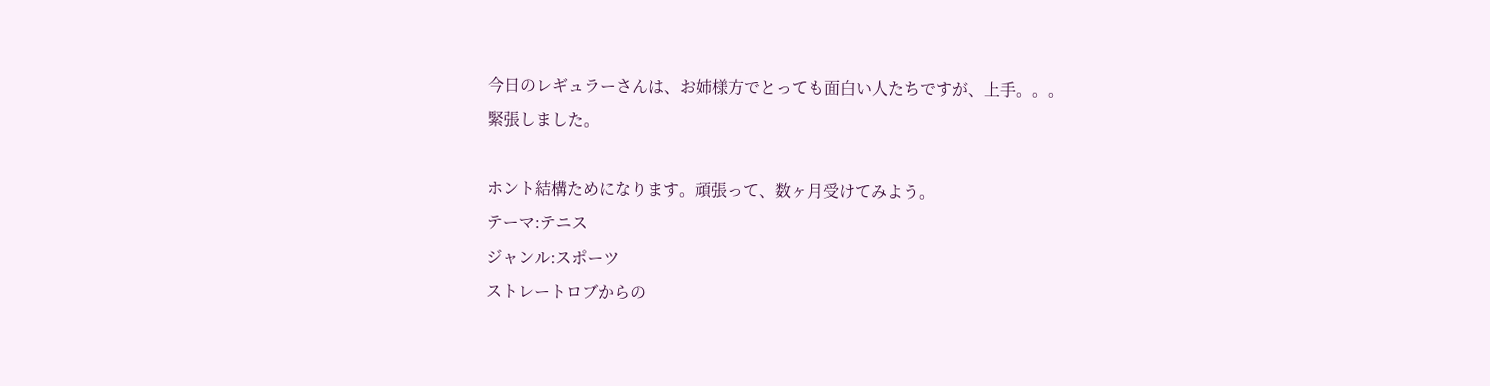今日のレギュラーさんは、お姉様方でとっても面白い人たちですが、上手。。。
緊張しました。

ホント結構ためになります。頑張って、数ヶ月受けてみよう。
テーマ:テニス
ジャンル:スポーツ
ストレートロブからの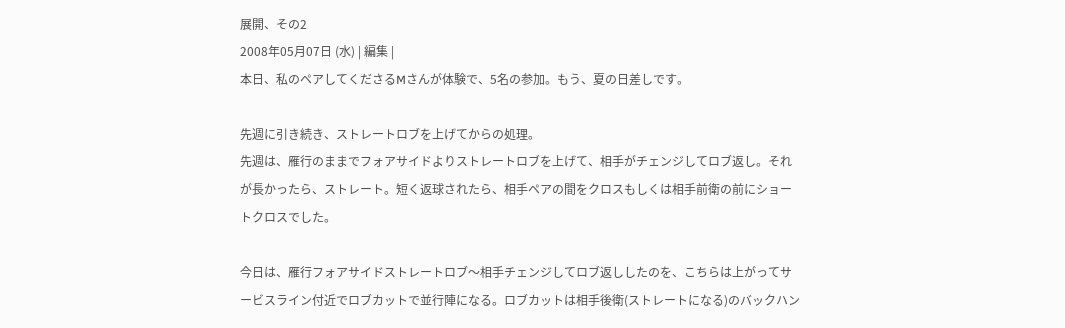展開、その2
2008年05月07日 (水) | 編集 |
本日、私のペアしてくださるMさんが体験で、5名の参加。もう、夏の日差しです。

先週に引き続き、ストレートロブを上げてからの処理。
先週は、雁行のままでフォアサイドよりストレートロブを上げて、相手がチェンジしてロブ返し。それが長かったら、ストレート。短く返球されたら、相手ペアの間をクロスもしくは相手前衛の前にショートクロスでした。

今日は、雁行フォアサイドストレートロブ〜相手チェンジしてロブ返ししたのを、こちらは上がってサービスライン付近でロブカットで並行陣になる。ロブカットは相手後衛(ストレートになる)のバックハン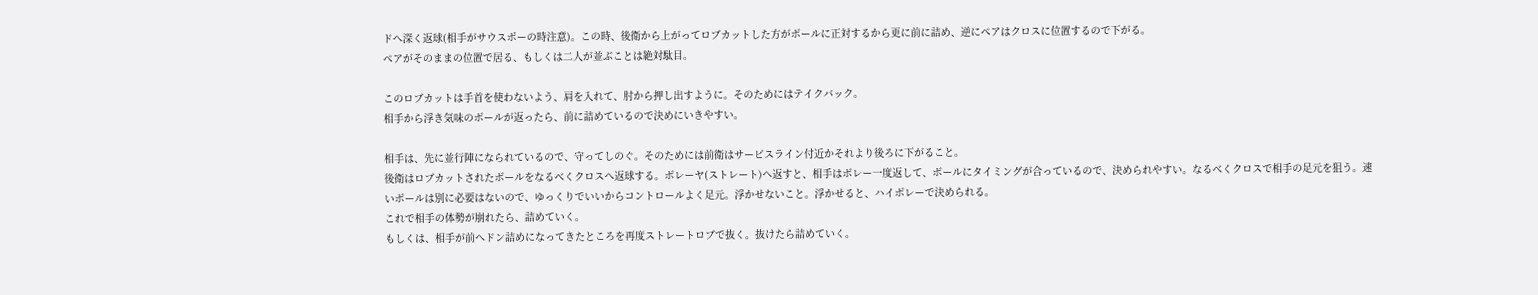ドへ深く返球(相手がサウスポーの時注意)。この時、後衛から上がってロブカットした方がボールに正対するから更に前に詰め、逆にペアはクロスに位置するので下がる。
ペアがそのままの位置で居る、もしくは二人が並ぶことは絶対駄目。

このロブカットは手首を使わないよう、肩を入れて、肘から押し出すように。そのためにはテイクバック。
相手から浮き気味のボールが返ったら、前に詰めているので決めにいきやすい。

相手は、先に並行陣になられているので、守ってしのぐ。そのためには前衛はサービスライン付近かそれより後ろに下がること。
後衛はロブカットされたボールをなるべくクロスへ返球する。ボレーヤ(ストレート)へ返すと、相手はボレー一度返して、ボールにタイミングが合っているので、決められやすい。なるべくクロスで相手の足元を狙う。速いボールは別に必要はないので、ゆっくりでいいからコントロールよく足元。浮かせないこと。浮かせると、ハイボレーで決められる。
これで相手の体勢が崩れたら、詰めていく。
もしくは、相手が前へドン詰めになってきたところを再度ストレートロブで抜く。抜けたら詰めていく。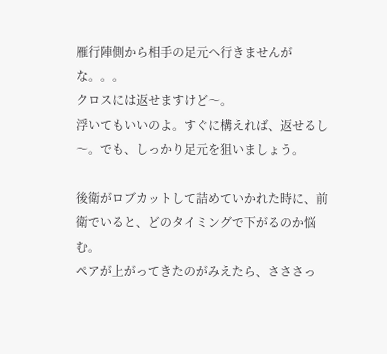雁行陣側から相手の足元へ行きませんがな。。。
クロスには返せますけど〜。
浮いてもいいのよ。すぐに構えれば、返せるし〜。でも、しっかり足元を狙いましょう。

後衛がロブカットして詰めていかれた時に、前衛でいると、どのタイミングで下がるのか悩む。
ペアが上がってきたのがみえたら、さささっ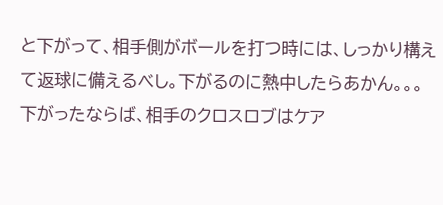と下がって、相手側がボールを打つ時には、しっかり構えて返球に備えるべし。下がるのに熱中したらあかん。。。
下がったならば、相手のクロスロブはケア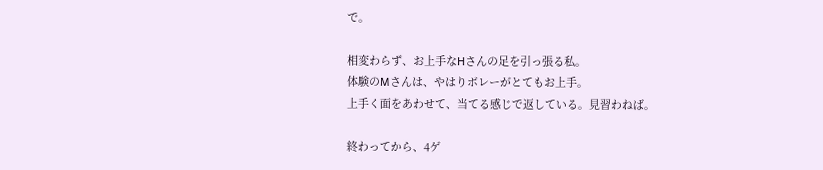で。

相変わらず、お上手なHさんの足を引っ張る私。
体験のMさんは、やはりボレーがとてもお上手。
上手く面をあわせて、当てる感じで返している。見習わねば。

終わってから、4ゲ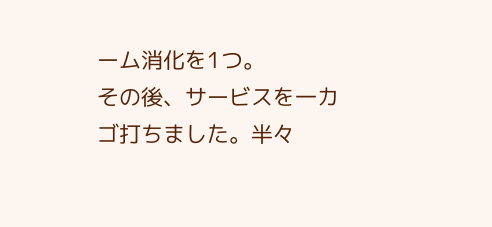ーム消化を1つ。
その後、サービスを一カゴ打ちました。半々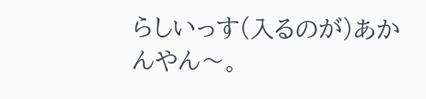らしいっす(入るのが)あかんやん〜。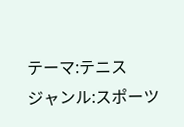テーマ:テニス
ジャンル:スポーツ